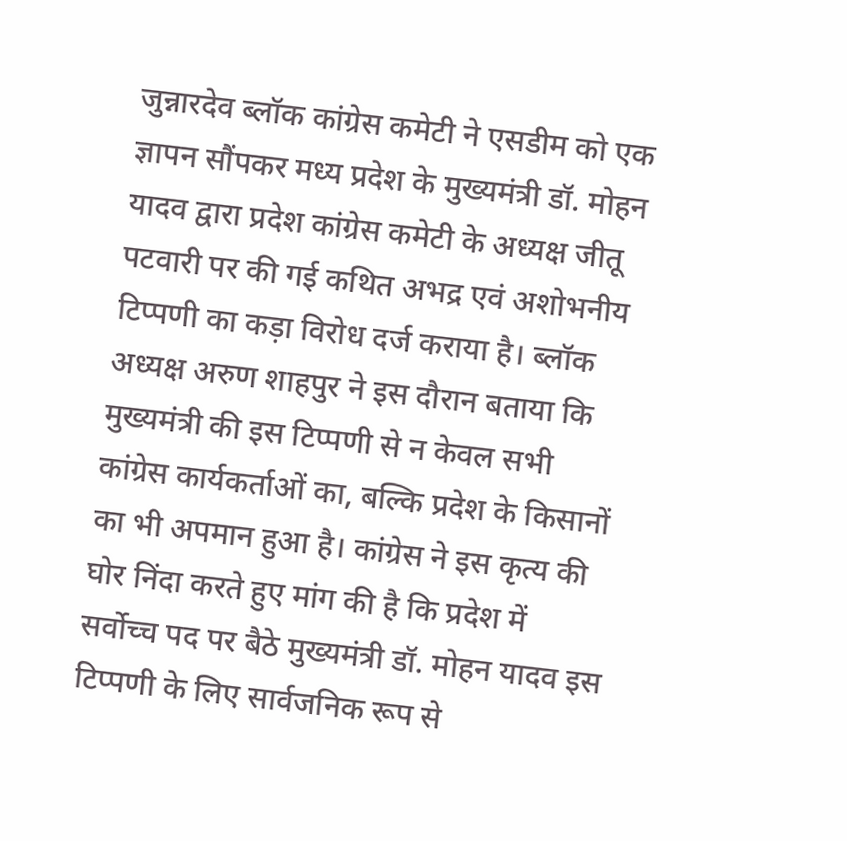जुन्नारदेव ब्लॉक कांग्रेस कमेटी ने एसडीम को एक ज्ञापन सौंपकर मध्य प्रदेश के मुख्यमंत्री डॉ. मोहन यादव द्वारा प्रदेश कांग्रेस कमेटी के अध्यक्ष जीतू पटवारी पर की गई कथित अभद्र एवं अशोभनीय टिप्पणी का कड़ा विरोध दर्ज कराया है। ब्लॉक अध्यक्ष अरुण शाहपुर ने इस दौरान बताया कि मुख्यमंत्री की इस टिप्पणी से न केवल सभी कांग्रेस कार्यकर्ताओं का, बल्कि प्रदेश के किसानों का भी अपमान हुआ है। कांग्रेस ने इस कृत्य की घोर निंदा करते हुए मांग की है कि प्रदेश में सर्वोच्च पद पर बैठे मुख्यमंत्री डॉ. मोहन यादव इस टिप्पणी के लिए सार्वजनिक रूप से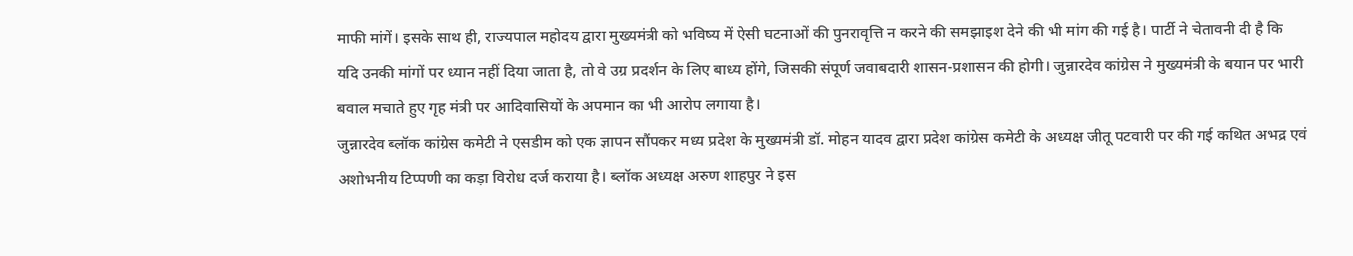माफी मांगें। इसके साथ ही, राज्यपाल महोदय द्वारा मुख्यमंत्री को भविष्य में ऐसी घटनाओं की पुनरावृत्ति न करने की समझाइश देने की भी मांग की गई है। पार्टी ने चेतावनी दी है कि यदि उनकी मांगों पर ध्यान नहीं दिया जाता है, तो वे उग्र प्रदर्शन के लिए बाध्य होंगे, जिसकी संपूर्ण जवाबदारी शासन-प्रशासन की होगी। जुन्नारदेव कांग्रेस ने मुख्यमंत्री के बयान पर भारी बवाल मचाते हुए गृह मंत्री पर आदिवासियों के अपमान का भी आरोप लगाया है।
जुन्नारदेव ब्लॉक कांग्रेस कमेटी ने एसडीम को एक ज्ञापन सौंपकर मध्य प्रदेश के मुख्यमंत्री डॉ. मोहन यादव द्वारा प्रदेश कांग्रेस कमेटी के अध्यक्ष जीतू पटवारी पर की गई कथित अभद्र एवं अशोभनीय टिप्पणी का कड़ा विरोध दर्ज कराया है। ब्लॉक अध्यक्ष अरुण शाहपुर ने इस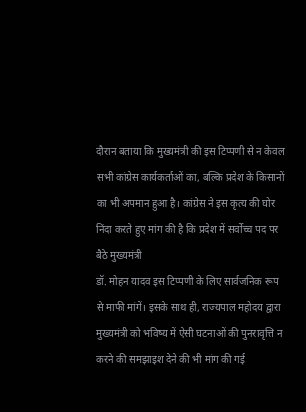दौरान बताया कि मुख्यमंत्री की इस टिप्पणी से न केवल सभी कांग्रेस कार्यकर्ताओं का, बल्कि प्रदेश के किसानों का भी अपमान हुआ है। कांग्रेस ने इस कृत्य की घोर निंदा करते हुए मांग की है कि प्रदेश में सर्वोच्च पद पर बैठे मुख्यमंत्री
डॉ. मोहन यादव इस टिप्पणी के लिए सार्वजनिक रूप से माफी मांगें। इसके साथ ही, राज्यपाल महोदय द्वारा मुख्यमंत्री को भविष्य में ऐसी घटनाओं की पुनरावृत्ति न करने की समझाइश देने की भी मांग की गई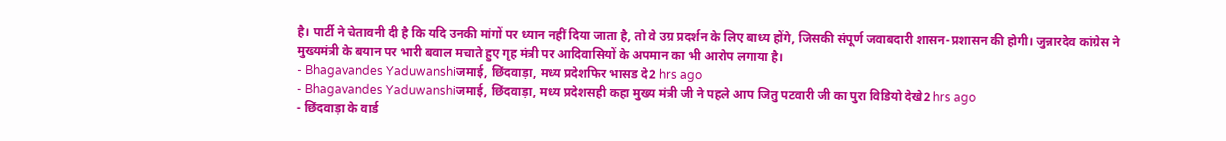है। पार्टी ने चेतावनी दी है कि यदि उनकी मांगों पर ध्यान नहीं दिया जाता है, तो वे उग्र प्रदर्शन के लिए बाध्य होंगे, जिसकी संपूर्ण जवाबदारी शासन-प्रशासन की होगी। जुन्नारदेव कांग्रेस ने मुख्यमंत्री के बयान पर भारी बवाल मचाते हुए गृह मंत्री पर आदिवासियों के अपमान का भी आरोप लगाया है।
- Bhagavandes Yaduwanshiजमाई, छिंदवाड़ा, मध्य प्रदेशफिर भासड दे2 hrs ago
- Bhagavandes Yaduwanshiजमाई, छिंदवाड़ा, मध्य प्रदेशसही कहा मुख्य मंत्री जी ने पहले आप जितु पटवारी जी का पुरा विडियो देखे2 hrs ago
- छिंदवाड़ा के वार्ड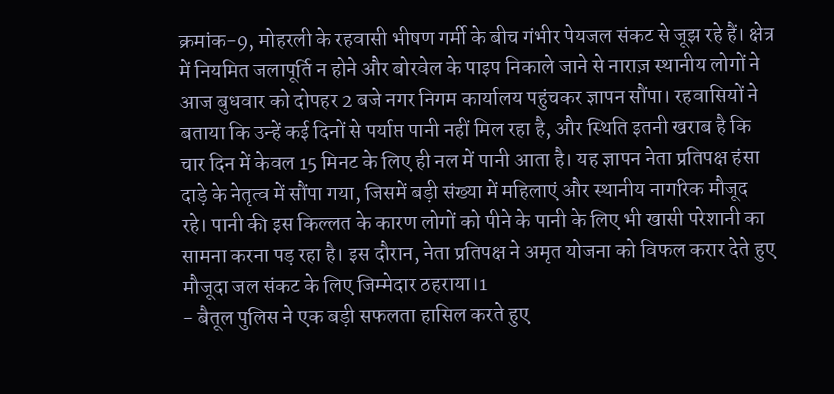क्रमांक-9, मोहरली के रहवासी भीषण गर्मी के बीच गंभीर पेयजल संकट से जूझ रहे हैं। क्षेत्र में नियमित जलापूर्ति न होने और बोरवेल के पाइप निकाले जाने से नाराज़ स्थानीय लोगों ने आज बुधवार को दोपहर 2 बजे नगर निगम कार्यालय पहुंचकर ज्ञापन सौंपा। रहवासियों ने बताया कि उन्हें कई दिनों से पर्याप्त पानी नहीं मिल रहा है, और स्थिति इतनी खराब है कि चार दिन में केवल 15 मिनट के लिए ही नल में पानी आता है। यह ज्ञापन नेता प्रतिपक्ष हंसा दाड़े के नेतृत्व में सौंपा गया, जिसमें बड़ी संख्या में महिलाएं और स्थानीय नागरिक मौजूद रहे। पानी की इस किल्लत के कारण लोगों को पीने के पानी के लिए भी खासी परेशानी का सामना करना पड़ रहा है। इस दौरान, नेता प्रतिपक्ष ने अमृत योजना को विफल करार देते हुए मौजूदा जल संकट के लिए जिम्मेदार ठहराया।1
- बैतूल पुलिस ने एक बड़ी सफलता हासिल करते हुए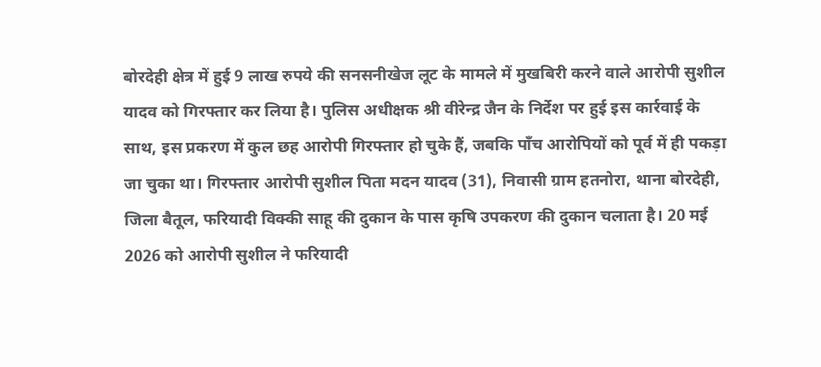बोरदेही क्षेत्र में हुई 9 लाख रुपये की सनसनीखेज लूट के मामले में मुखबिरी करने वाले आरोपी सुशील यादव को गिरफ्तार कर लिया है। पुलिस अधीक्षक श्री वीरेन्द्र जैन के निर्देश पर हुई इस कार्रवाई के साथ, इस प्रकरण में कुल छह आरोपी गिरफ्तार हो चुके हैं, जबकि पाँच आरोपियों को पूर्व में ही पकड़ा जा चुका था। गिरफ्तार आरोपी सुशील पिता मदन यादव (31), निवासी ग्राम हतनोरा, थाना बोरदेही, जिला बैतूल, फरियादी विक्की साहू की दुकान के पास कृषि उपकरण की दुकान चलाता है। 20 मई 2026 को आरोपी सुशील ने फरियादी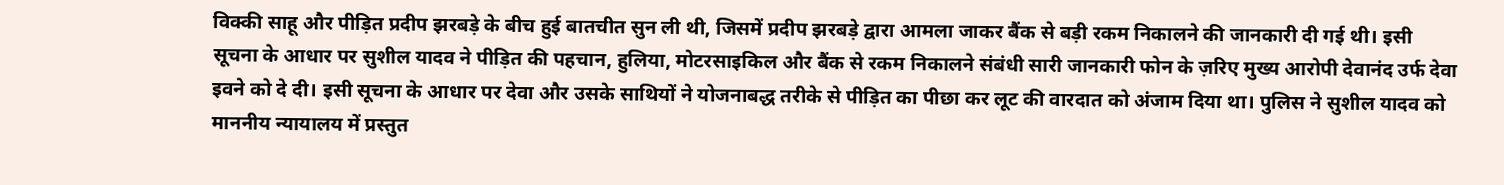विक्की साहू और पीड़ित प्रदीप झरबड़े के बीच हुई बातचीत सुन ली थी, जिसमें प्रदीप झरबड़े द्वारा आमला जाकर बैंक से बड़ी रकम निकालने की जानकारी दी गई थी। इसी सूचना के आधार पर सुशील यादव ने पीड़ित की पहचान, हुलिया, मोटरसाइकिल और बैंक से रकम निकालने संबंधी सारी जानकारी फोन के ज़रिए मुख्य आरोपी देवानंद उर्फ देवा इवने को दे दी। इसी सूचना के आधार पर देवा और उसके साथियों ने योजनाबद्ध तरीके से पीड़ित का पीछा कर लूट की वारदात को अंजाम दिया था। पुलिस ने सुशील यादव को माननीय न्यायालय में प्रस्तुत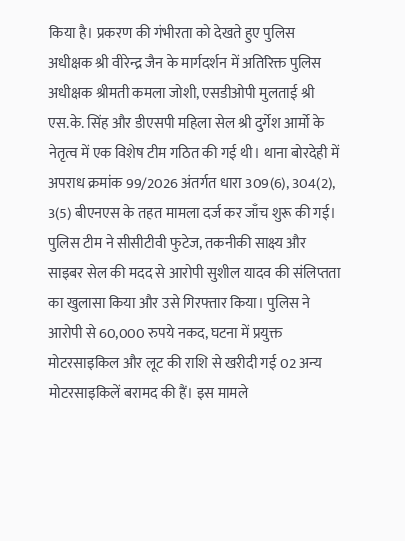किया है। प्रकरण की गंभीरता को देखते हुए पुलिस अधीक्षक श्री वीरेन्द्र जैन के मार्गदर्शन में अतिरिक्त पुलिस अधीक्षक श्रीमती कमला जोशी, एसडीओपी मुलताई श्री एस.के. सिंह और डीएसपी महिला सेल श्री दुर्गेश आर्मो के नेतृत्व में एक विशेष टीम गठित की गई थी। थाना बोरदेही में अपराध क्रमांक 99/2026 अंतर्गत धारा 309(6), 304(2), 3(5) बीएनएस के तहत मामला दर्ज कर जाँच शुरू की गई। पुलिस टीम ने सीसीटीवी फुटेज, तकनीकी साक्ष्य और साइबर सेल की मदद से आरोपी सुशील यादव की संलिप्तता का खुलासा किया और उसे गिरफ्तार किया। पुलिस ने आरोपी से 60,000 रुपये नकद, घटना में प्रयुक्त मोटरसाइकिल और लूट की राशि से खरीदी गई 02 अन्य मोटरसाइकिलें बरामद की हैं। इस मामले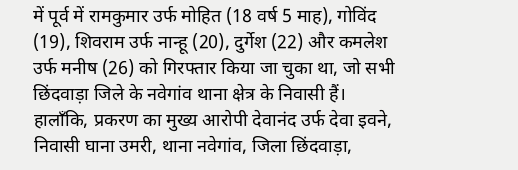में पूर्व में रामकुमार उर्फ मोहित (18 वर्ष 5 माह), गोविंद (19), शिवराम उर्फ नान्हू (20), दुर्गेश (22) और कमलेश उर्फ मनीष (26) को गिरफ्तार किया जा चुका था, जो सभी छिंदवाड़ा जिले के नवेगांव थाना क्षेत्र के निवासी हैं। हालाँकि, प्रकरण का मुख्य आरोपी देवानंद उर्फ देवा इवने, निवासी घाना उमरी, थाना नवेगांव, जिला छिंदवाड़ा,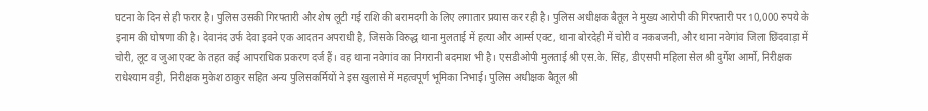घटना के दिन से ही फरार है। पुलिस उसकी गिरफ्तारी और शेष लूटी गई राशि की बरामदगी के लिए लगातार प्रयास कर रही है। पुलिस अधीक्षक बैतूल ने मुख्य आरोपी की गिरफ्तारी पर 10,000 रुपये के इनाम की घोषणा की है। देवानंद उर्फ देवा इवने एक आदतन अपराधी है, जिसके विरुद्ध थाना मुलताई में हत्या और आर्म्स एक्ट, थाना बोरदेही में चोरी व नकबजनी, और थाना नवेगांव जिला छिंदवाड़ा में चोरी, लूट व जुआ एक्ट के तहत कई आपराधिक प्रकरण दर्ज हैं। वह थाना नवेगांव का निगरानी बदमाश भी है। एसडीओपी मुलताई श्री एस.के. सिंह, डीएसपी महिला सेल श्री दुर्गेश आर्मो, निरीक्षक राधेश्याम वट्टी, निरीक्षक मुकेश ठाकुर सहित अन्य पुलिसकर्मियों ने इस खुलासे में महत्वपूर्ण भूमिका निभाई। पुलिस अधीक्षक बैतूल श्री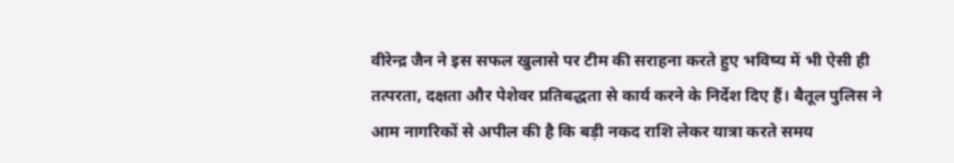वीरेन्द्र जैन ने इस सफल खुलासे पर टीम की सराहना करते हुए भविष्य में भी ऐसी ही तत्परता, दक्षता और पेशेवर प्रतिबद्धता से कार्य करने के निर्देश दिए हैं। बैतूल पुलिस ने आम नागरिकों से अपील की है कि बड़ी नकद राशि लेकर यात्रा करते समय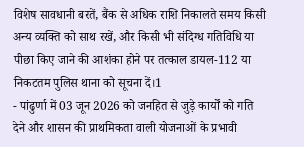विशेष सावधानी बरतें, बैंक से अधिक राशि निकालते समय किसी अन्य व्यक्ति को साथ रखें, और किसी भी संदिग्ध गतिविधि या पीछा किए जाने की आशंका होने पर तत्काल डायल-112 या निकटतम पुलिस थाना को सूचना दें।1
- पांढुर्णा में 03 जून 2026 को जनहित से जुड़े कार्यों को गति देने और शासन की प्राथमिकता वाली योजनाओं के प्रभावी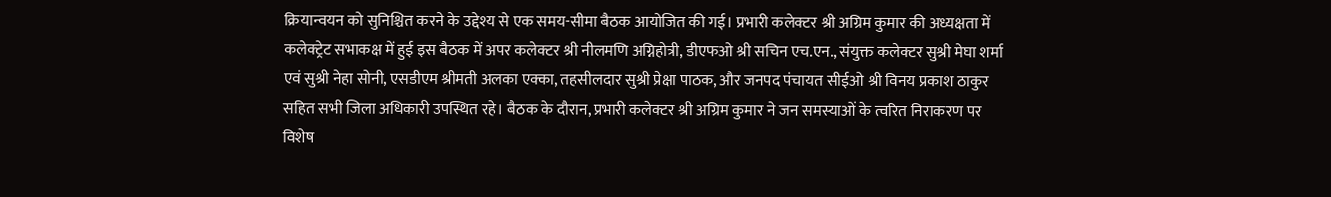क्रियान्वयन को सुनिश्चित करने के उद्देश्य से एक समय-सीमा बैठक आयोजित की गई। प्रभारी कलेक्टर श्री अग्रिम कुमार की अध्यक्षता में कलेक्ट्रेट सभाकक्ष में हुई इस बैठक में अपर कलेक्टर श्री नीलमणि अग्निहोत्री, डीएफओ श्री सचिन एच.एन., संयुक्त कलेक्टर सुश्री मेघा शर्मा एवं सुश्री नेहा सोनी, एसडीएम श्रीमती अलका एक्का, तहसीलदार सुश्री प्रेक्षा पाठक, और जनपद पंचायत सीईओ श्री विनय प्रकाश ठाकुर सहित सभी जिला अधिकारी उपस्थित रहे। बैठक के दौरान, प्रभारी कलेक्टर श्री अग्रिम कुमार ने जन समस्याओं के त्वरित निराकरण पर विशेष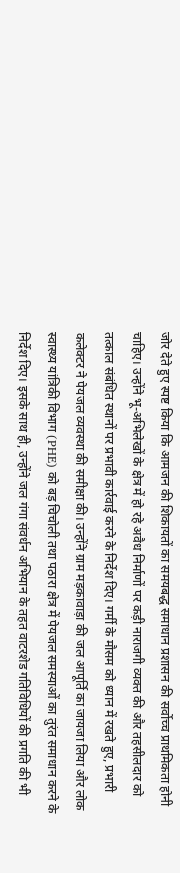जोर देते हुए स्पष्ट किया कि आमजन की शिकायतों का समयबद्ध समाधान प्रशासन की सर्वोच्च प्राथमिकता होनी चाहिए। उन्होंने भू-अभिलेखों के क्षेत्र में हो रहे अवैध निर्माणों पर कड़ी नाराजगी व्यक्त की और तहसीलदार को तत्काल संबंधित स्थानों पर प्रभावी कार्रवाई करने के निर्देश दिए। गर्मी के मौसम को ध्यान में रखते हुए, प्रभारी कलेक्टर ने पेयजल व्यवस्था की समीक्षा की। उन्होंने ग्राम मड़कावाड़ा की जल आपूर्ति का जायजा लिया और लोक स्वास्थ्य यांत्रिकी विभाग (PHE) को बड़ चिचोली तथा पठारा क्षेत्र में पेयजल समस्याओं का तुरंत समाधान करने के निर्देश दिए। इसके साथ ही, उन्होंने जल गंगा संवर्धन अभियान के तहत वाटरशेड गतिविधियों की प्रगति की भी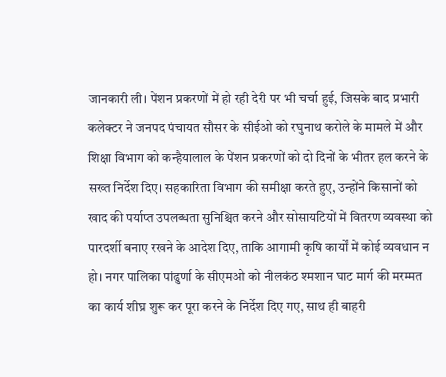जानकारी ली। पेंशन प्रकरणों में हो रही देरी पर भी चर्चा हुई, जिसके बाद प्रभारी कलेक्टर ने जनपद पंचायत सौसर के सीईओ को रघुनाथ करोले के मामले में और शिक्षा विभाग को कन्हैयालाल के पेंशन प्रकरणों को दो दिनों के भीतर हल करने के सख्त निर्देश दिए। सहकारिता विभाग की समीक्षा करते हुए, उन्होंने किसानों को खाद की पर्याप्त उपलब्धता सुनिश्चित करने और सोसायटियों में वितरण व्यवस्था को पारदर्शी बनाए रखने के आदेश दिए, ताकि आगामी कृषि कार्यों में कोई व्यवधान न हो। नगर पालिका पांढुर्णा के सीएमओ को नीलकंठ श्मशान घाट मार्ग की मरम्मत का कार्य शीघ्र शुरू कर पूरा करने के निर्देश दिए गए, साथ ही बाहरी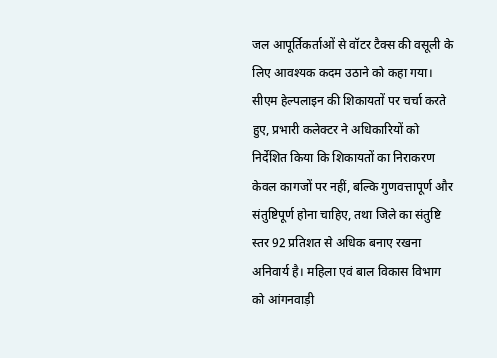जल आपूर्तिकर्ताओं से वॉटर टैक्स की वसूली के लिए आवश्यक कदम उठाने को कहा गया। सीएम हेल्पलाइन की शिकायतों पर चर्चा करते हुए, प्रभारी कलेक्टर ने अधिकारियों को निर्देशित किया कि शिकायतों का निराकरण केवल कागजों पर नहीं, बल्कि गुणवत्तापूर्ण और संतुष्टिपूर्ण होना चाहिए, तथा जिले का संतुष्टि स्तर 92 प्रतिशत से अधिक बनाए रखना अनिवार्य है। महिला एवं बाल विकास विभाग को आंगनवाड़ी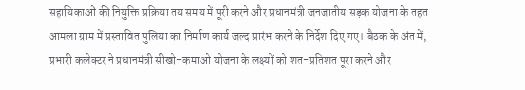सहायिकाओं की नियुक्ति प्रक्रिया तय समय में पूरी करने और प्रधानमंत्री जनजातीय सड़क योजना के तहत आमला ग्राम में प्रस्तावित पुलिया का निर्माण कार्य जल्द प्रारंभ करने के निर्देश दिए गए। बैठक के अंत में, प्रभारी कलेक्टर ने प्रधानमंत्री सीखो-कमाओ योजना के लक्ष्यों को शत-प्रतिशत पूरा करने और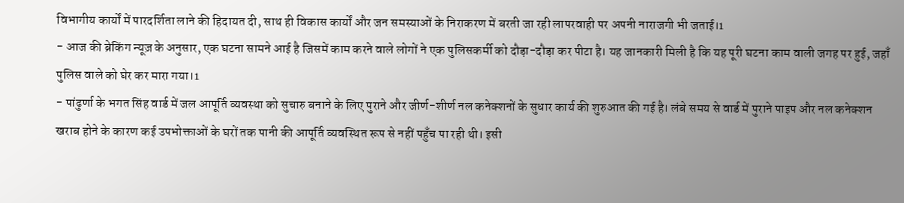विभागीय कार्यों में पारदर्शिता लाने की हिदायत दी, साथ ही विकास कार्यों और जन समस्याओं के निराकरण में बरती जा रही लापरवाही पर अपनी नाराजगी भी जताई।1
- आज की ब्रेकिंग न्यूज़ के अनुसार, एक घटना सामने आई है जिसमें काम करने वाले लोगों ने एक पुलिसकर्मी को दौड़ा-दौड़ा कर पीटा है। यह जानकारी मिली है कि यह पूरी घटना काम वाली जगह पर हुई, जहाँ पुलिस वाले को घेर कर मारा गया।1
- पांढुर्णा के भगत सिंह वार्ड में जल आपूर्ति व्यवस्था को सुचारु बनाने के लिए पुराने और जीर्ण-शीर्ण नल कनेक्शनों के सुधार कार्य की शुरुआत की गई है। लंबे समय से वार्ड में पुराने पाइप और नल कनेक्शन खराब होने के कारण कई उपभोक्ताओं के घरों तक पानी की आपूर्ति व्यवस्थित रूप से नहीं पहुँच पा रही थी। इसी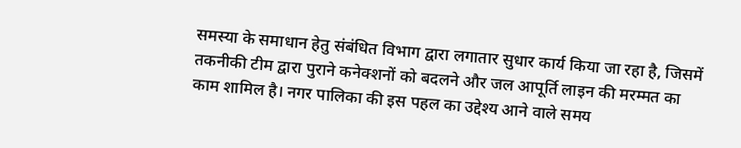समस्या के समाधान हेतु संबंधित विभाग द्वारा लगातार सुधार कार्य किया जा रहा है, जिसमें तकनीकी टीम द्वारा पुराने कनेक्शनों को बदलने और जल आपूर्ति लाइन की मरम्मत का काम शामिल है। नगर पालिका की इस पहल का उद्देश्य आने वाले समय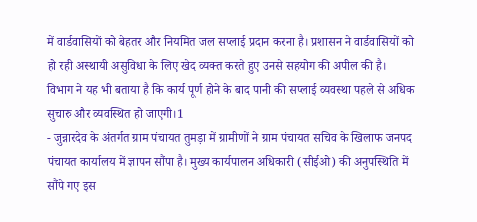में वार्डवासियों को बेहतर और नियमित जल सप्लाई प्रदान करना है। प्रशासन ने वार्डवासियों को हो रही अस्थायी असुविधा के लिए खेद व्यक्त करते हुए उनसे सहयोग की अपील की है। विभाग ने यह भी बताया है कि कार्य पूर्ण होने के बाद पानी की सप्लाई व्यवस्था पहले से अधिक सुचारु और व्यवस्थित हो जाएगी।1
- जुन्नारदेव के अंतर्गत ग्राम पंचायत तुमड़ा में ग्रामीणों ने ग्राम पंचायत सचिव के खिलाफ जनपद पंचायत कार्यालय में ज्ञापन सौंपा है। मुख्य कार्यपालन अधिकारी (सीईओ) की अनुपस्थिति में सौंपे गए इस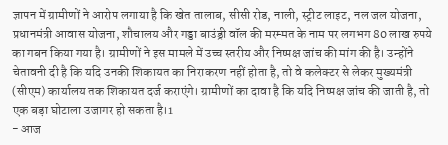ज्ञापन में ग्रामीणों ने आरोप लगाया है कि खेत तालाब, सीसी रोड, नाली, स्ट्रीट लाइट, नल जल योजना, प्रधानमंत्री आवास योजना, शौचालय और गड्डा बाउंड्री वॉल की मरम्मत के नाम पर लगभग 80 लाख रुपये का गबन किया गया है। ग्रामीणों ने इस मामले में उच्च स्तरीय और निष्पक्ष जांच की मांग की है। उन्होंने चेतावनी दी है कि यदि उनकी शिकायत का निराकरण नहीं होता है, तो वे कलेक्टर से लेकर मुख्यमंत्री (सीएम) कार्यालय तक शिकायत दर्ज कराएंगे। ग्रामीणों का दावा है कि यदि निष्पक्ष जांच की जाती है, तो एक बड़ा घोटाला उजागर हो सकता है।1
- आज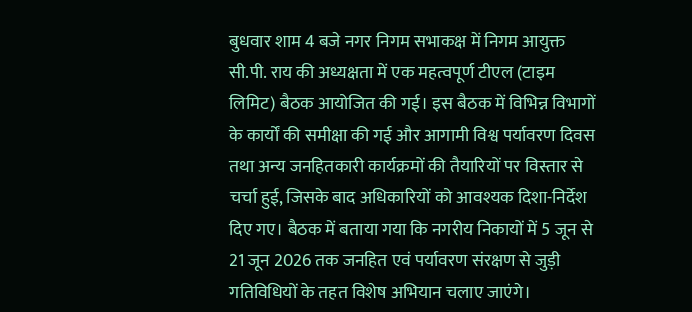बुधवार शाम 4 बजे नगर निगम सभाकक्ष में निगम आयुक्त सी.पी. राय की अध्यक्षता में एक महत्वपूर्ण टीएल (टाइम लिमिट) बैठक आयोजित की गई। इस बैठक में विभिन्न विभागों के कार्यों की समीक्षा की गई और आगामी विश्व पर्यावरण दिवस तथा अन्य जनहितकारी कार्यक्रमों की तैयारियों पर विस्तार से चर्चा हुई, जिसके बाद अधिकारियों को आवश्यक दिशा-निर्देश दिए गए। बैठक में बताया गया कि नगरीय निकायों में 5 जून से 21 जून 2026 तक जनहित एवं पर्यावरण संरक्षण से जुड़ी गतिविधियों के तहत विशेष अभियान चलाए जाएंगे।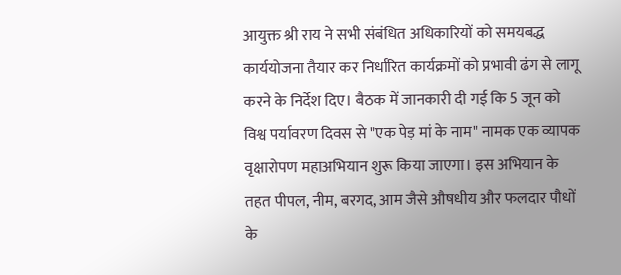आयुक्त श्री राय ने सभी संबंधित अधिकारियों को समयबद्ध कार्ययोजना तैयार कर निर्धारित कार्यक्रमों को प्रभावी ढंग से लागू करने के निर्देश दिए। बैठक में जानकारी दी गई कि 5 जून को विश्व पर्यावरण दिवस से "एक पेड़ मां के नाम" नामक एक व्यापक वृक्षारोपण महाअभियान शुरू किया जाएगा। इस अभियान के तहत पीपल, नीम, बरगद, आम जैसे औषधीय और फलदार पौधों के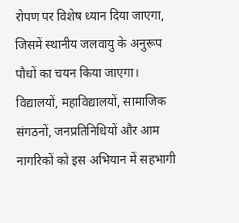रोपण पर विशेष ध्यान दिया जाएगा, जिसमें स्थानीय जलवायु के अनुरूप पौधों का चयन किया जाएगा। विद्यालयों, महाविद्यालयों, सामाजिक संगठनों, जनप्रतिनिधियों और आम नागरिकों को इस अभियान में सहभागी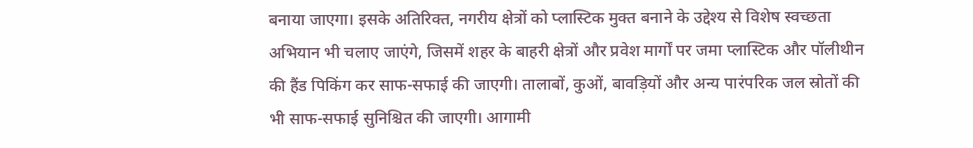बनाया जाएगा। इसके अतिरिक्त, नगरीय क्षेत्रों को प्लास्टिक मुक्त बनाने के उद्देश्य से विशेष स्वच्छता अभियान भी चलाए जाएंगे, जिसमें शहर के बाहरी क्षेत्रों और प्रवेश मार्गों पर जमा प्लास्टिक और पॉलीथीन की हैंड पिकिंग कर साफ-सफाई की जाएगी। तालाबों, कुओं, बावड़ियों और अन्य पारंपरिक जल स्रोतों की भी साफ-सफाई सुनिश्चित की जाएगी। आगामी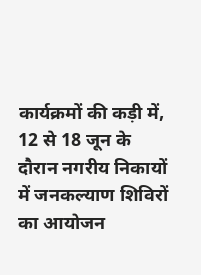कार्यक्रमों की कड़ी में, 12 से 18 जून के दौरान नगरीय निकायों में जनकल्याण शिविरों का आयोजन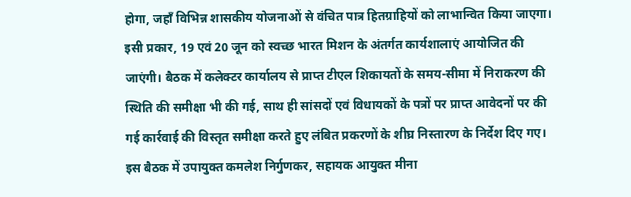होगा, जहाँ विभिन्न शासकीय योजनाओं से वंचित पात्र हितग्राहियों को लाभान्वित किया जाएगा। इसी प्रकार, 19 एवं 20 जून को स्वच्छ भारत मिशन के अंतर्गत कार्यशालाएं आयोजित की जाएंगी। बैठक में कलेक्टर कार्यालय से प्राप्त टीएल शिकायतों के समय-सीमा में निराकरण की स्थिति की समीक्षा भी की गई, साथ ही सांसदों एवं विधायकों के पत्रों पर प्राप्त आवेदनों पर की गई कार्रवाई की विस्तृत समीक्षा करते हुए लंबित प्रकरणों के शीघ्र निस्तारण के निर्देश दिए गए। इस बैठक में उपायुक्त कमलेश निर्गुणकर, सहायक आयुक्त मीना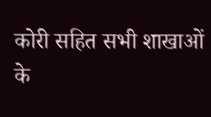कोरी सहित सभी शाखाओं के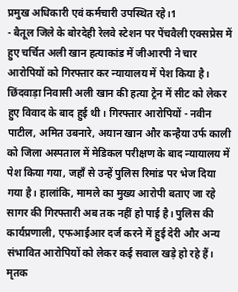प्रमुख अधिकारी एवं कर्मचारी उपस्थित रहे।1
- बैतूल जिले के बोरदेही रेलवे स्टेशन पर पेंचवैली एक्सप्रेस में हुए चर्चित अली खान हत्याकांड में जीआरपी ने चार आरोपियों को गिरफ्तार कर न्यायालय में पेश किया है। छिंदवाड़ा निवासी अली खान की हत्या ट्रेन में सीट को लेकर हुए विवाद के बाद हुई थी। गिरफ्तार आरोपियों - नवीन पाटील, अमित उबनारे, अयान खान और कन्हैया उर्फ काली को जिला अस्पताल में मेडिकल परीक्षण के बाद न्यायालय में पेश किया गया, जहाँ से उन्हें पुलिस रिमांड पर भेज दिया गया है। हालांकि, मामले का मुख्य आरोपी बताए जा रहे सागर की गिरफ्तारी अब तक नहीं हो पाई है। पुलिस की कार्यप्रणाली, एफआईआर दर्ज करने में हुई देरी और अन्य संभावित आरोपियों को लेकर कई सवाल खड़े हो रहे हैं। मृतक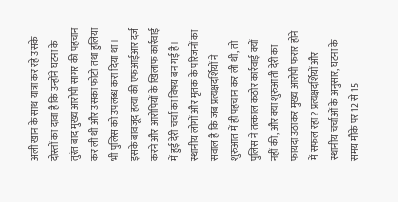अली खान के साथ यात्रा कर रहे उसके दोस्तों का दावा है कि उन्होंने घटना के तुरंत बाद मुख्य आरोपी सागर की पहचान कर ली थी और उसका फोटो तथा हुलिया भी पुलिस को उपलब्ध करा दिया था। इसके बावजूद हत्या की एफआईआर दर्ज करने और आरोपियों के खिलाफ कार्रवाई में हुई देरी चर्चा का विषय बन गई है। स्थानीय लोगों और मृतक के परिजनों का सवाल है कि जब प्रत्यक्षदर्शियों ने शुरुआत में ही पहचान कर ली थी, तो पुलिस ने तत्काल कठोर कार्रवाई क्यों नहीं की, और क्या शुरुआती देरी का फायदा उठाकर मुख्य आरोपी फरार होने में सफल रहा? प्रत्यक्षदर्शियों और स्थानीय चर्चाओं के अनुसार, घटना के समय मौके पर 12 से 15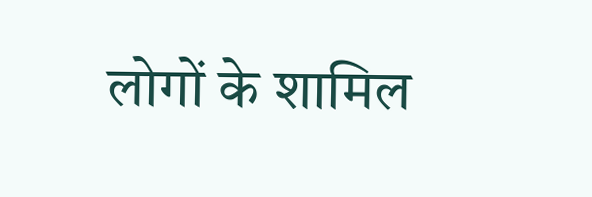लोगों के शामिल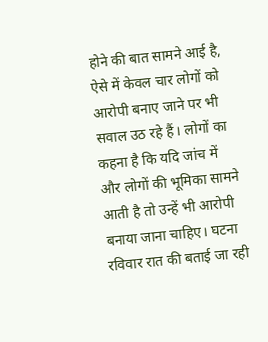होने की बात सामने आई है, ऐसे में केवल चार लोगों को आरोपी बनाए जाने पर भी सवाल उठ रहे हैं। लोगों का कहना है कि यदि जांच में और लोगों की भूमिका सामने आती है तो उन्हें भी आरोपी बनाया जाना चाहिए। घटना रविवार रात की बताई जा रही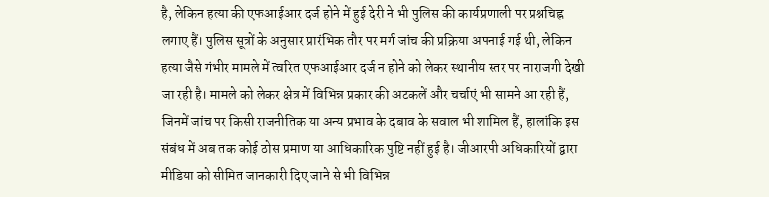है, लेकिन हत्या की एफआईआर दर्ज होने में हुई देरी ने भी पुलिस की कार्यप्रणाली पर प्रश्नचिह्न लगाए हैं। पुलिस सूत्रों के अनुसार प्रारंभिक तौर पर मर्ग जांच की प्रक्रिया अपनाई गई थी, लेकिन हत्या जैसे गंभीर मामले में त्वरित एफआईआर दर्ज न होने को लेकर स्थानीय स्तर पर नाराजगी देखी जा रही है। मामले को लेकर क्षेत्र में विभिन्न प्रकार की अटकलें और चर्चाएं भी सामने आ रही हैं, जिनमें जांच पर किसी राजनीतिक या अन्य प्रभाव के दबाव के सवाल भी शामिल हैं, हालांकि इस संबंध में अब तक कोई ठोस प्रमाण या आधिकारिक पुष्टि नहीं हुई है। जीआरपी अधिकारियों द्वारा मीडिया को सीमित जानकारी दिए जाने से भी विभिन्न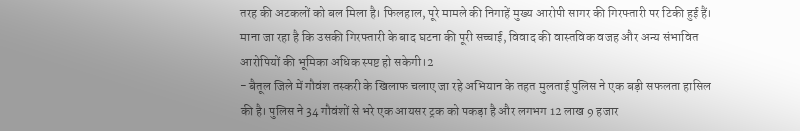तरह की अटकलों को बल मिला है। फिलहाल, पूरे मामले की निगाहें मुख्य आरोपी सागर की गिरफ्तारी पर टिकी हुई हैं। माना जा रहा है कि उसकी गिरफ्तारी के बाद घटना की पूरी सच्चाई, विवाद की वास्तविक वजह और अन्य संभावित आरोपियों की भूमिका अधिक स्पष्ट हो सकेगी।2
- बैतूल जिले में गौवंश तस्करी के खिलाफ चलाए जा रहे अभियान के तहत मुलताई पुलिस ने एक बड़ी सफलता हासिल की है। पुलिस ने 34 गौवंशों से भरे एक आयसर ट्रक को पकड़ा है और लगभग 12 लाख 9 हजार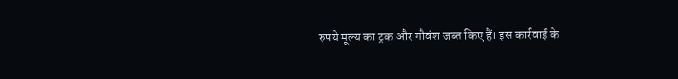रुपये मूल्य का ट्रक और गौवंश जब्त किए हैं। इस कार्रवाई के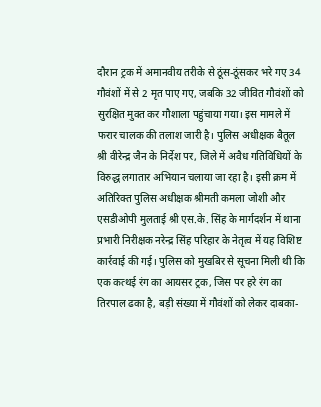दौरान ट्रक में अमानवीय तरीके से ठूंस-ठूंसकर भरे गए 34 गौवंशों में से 2 मृत पाए गए, जबकि 32 जीवित गौवंशों को सुरक्षित मुक्त कर गौशाला पहुंचाया गया। इस मामले में फरार चालक की तलाश जारी है। पुलिस अधीक्षक बैतूल श्री वीरेन्द्र जैन के निर्देश पर, जिले में अवैध गतिविधियों के विरुद्ध लगातार अभियान चलाया जा रहा है। इसी क्रम में अतिरिक्त पुलिस अधीक्षक श्रीमती कमला जोशी और एसडीओपी मुलताई श्री एस.के. सिंह के मार्गदर्शन में थाना प्रभारी निरीक्षक नरेन्द्र सिंह परिहार के नेतृत्व में यह विशिष्ट कार्रवाई की गई। पुलिस को मुखबिर से सूचना मिली थी कि एक कत्थई रंग का आयसर ट्रक, जिस पर हरे रंग का तिरपाल ढका है, बड़ी संख्या में गौवंशों को लेकर दाबका-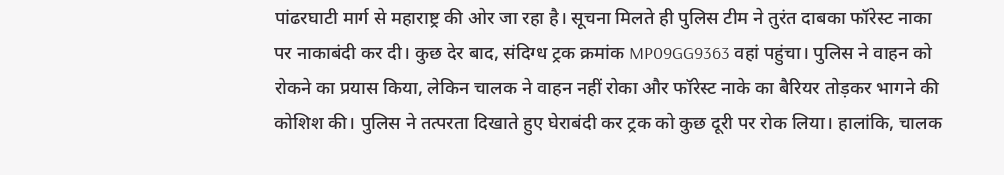पांढरघाटी मार्ग से महाराष्ट्र की ओर जा रहा है। सूचना मिलते ही पुलिस टीम ने तुरंत दाबका फॉरेस्ट नाका पर नाकाबंदी कर दी। कुछ देर बाद, संदिग्ध ट्रक क्रमांक MP09GG9363 वहां पहुंचा। पुलिस ने वाहन को रोकने का प्रयास किया, लेकिन चालक ने वाहन नहीं रोका और फॉरेस्ट नाके का बैरियर तोड़कर भागने की कोशिश की। पुलिस ने तत्परता दिखाते हुए घेराबंदी कर ट्रक को कुछ दूरी पर रोक लिया। हालांकि, चालक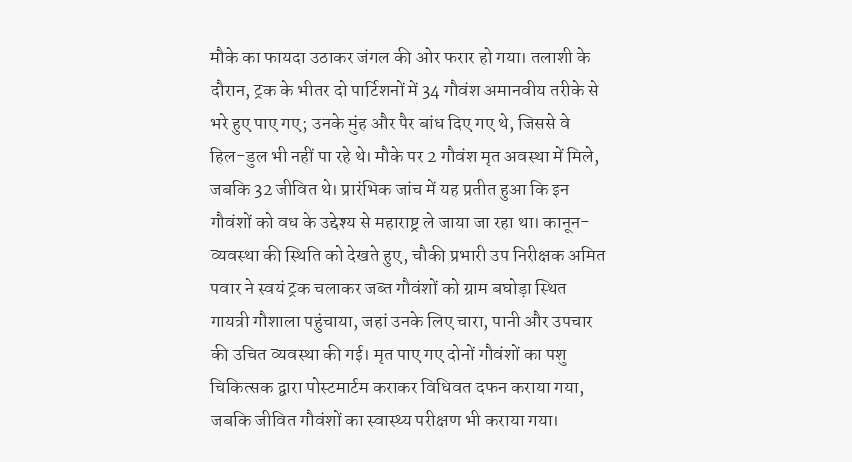मौके का फायदा उठाकर जंगल की ओर फरार हो गया। तलाशी के दौरान, ट्रक के भीतर दो पार्टिशनों में 34 गौवंश अमानवीय तरीके से भरे हुए पाए गए; उनके मुंह और पैर बांध दिए गए थे, जिससे वे हिल-डुल भी नहीं पा रहे थे। मौके पर 2 गौवंश मृत अवस्था में मिले, जबकि 32 जीवित थे। प्रारंभिक जांच में यह प्रतीत हुआ कि इन गौवंशों को वध के उद्देश्य से महाराष्ट्र ले जाया जा रहा था। कानून-व्यवस्था की स्थिति को देखते हुए, चौकी प्रभारी उप निरीक्षक अमित पवार ने स्वयं ट्रक चलाकर जब्त गौवंशों को ग्राम बघोड़ा स्थित गायत्री गौशाला पहुंचाया, जहां उनके लिए चारा, पानी और उपचार की उचित व्यवस्था की गई। मृत पाए गए दोनों गौवंशों का पशु चिकित्सक द्वारा पोस्टमार्टम कराकर विधिवत दफन कराया गया, जबकि जीवित गौवंशों का स्वास्थ्य परीक्षण भी कराया गया।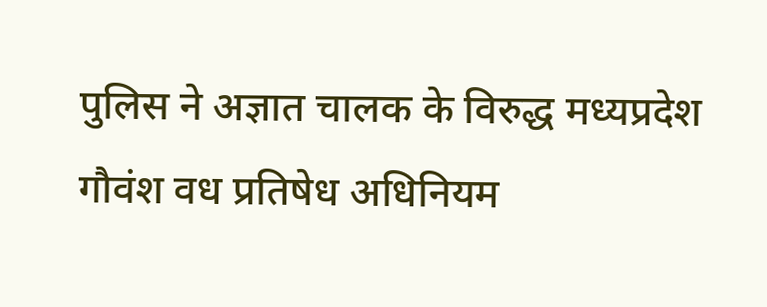पुलिस ने अज्ञात चालक के विरुद्ध मध्यप्रदेश गौवंश वध प्रतिषेध अधिनियम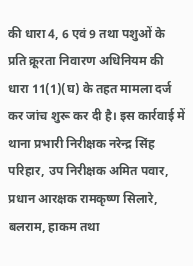की धारा 4, 6 एवं 9 तथा पशुओं के प्रति क्रूरता निवारण अधिनियम की धारा 11(1)(घ) के तहत मामला दर्ज कर जांच शुरू कर दी है। इस कार्रवाई में थाना प्रभारी निरीक्षक नरेन्द्र सिंह परिहार, उप निरीक्षक अमित पवार, प्रधान आरक्षक रामकृष्ण सिलारे, बलराम, हाकम तथा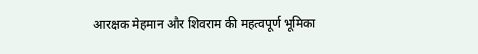आरक्षक मेहमान और शिवराम की महत्वपूर्ण भूमिका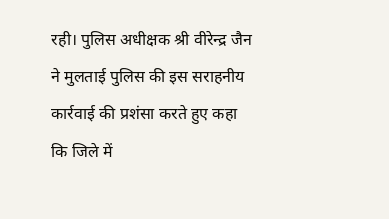रही। पुलिस अधीक्षक श्री वीरेन्द्र जैन ने मुलताई पुलिस की इस सराहनीय कार्रवाई की प्रशंसा करते हुए कहा कि जिले में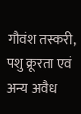गौवंश तस्करी, पशु क्रूरता एवं अन्य अवैध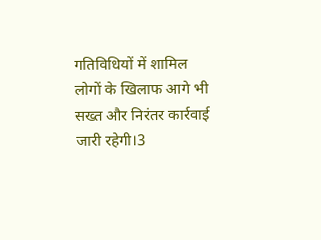गतिविधियों में शामिल लोगों के खिलाफ आगे भी सख्त और निरंतर कार्रवाई जारी रहेगी।3